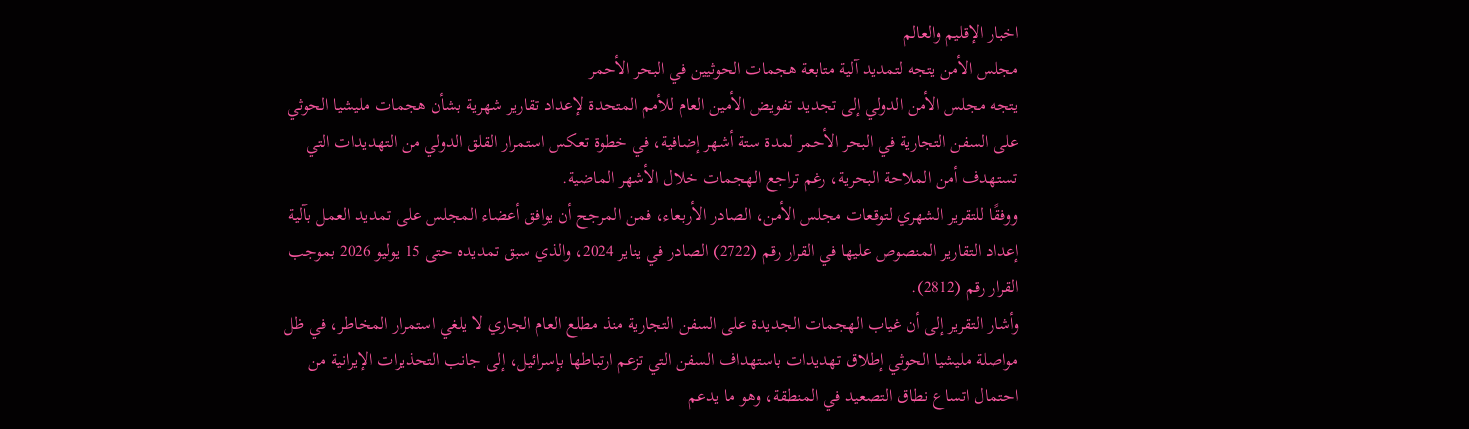اخبار الإقليم والعالم
مجلس الأمن يتجه لتمديد آلية متابعة هجمات الحوثيين في البحر الأحمر
يتجه مجلس الأمن الدولي إلى تجديد تفويض الأمين العام للأمم المتحدة لإعداد تقارير شهرية بشأن هجمات مليشيا الحوثي على السفن التجارية في البحر الأحمر لمدة ستة أشهر إضافية، في خطوة تعكس استمرار القلق الدولي من التهديدات التي تستهدف أمن الملاحة البحرية، رغم تراجع الهجمات خلال الأشهر الماضية.
ووفقًا للتقرير الشهري لتوقعات مجلس الأمن، الصادر الأربعاء، فمن المرجح أن يوافق أعضاء المجلس على تمديد العمل بآلية إعداد التقارير المنصوص عليها في القرار رقم (2722) الصادر في يناير 2024، والذي سبق تمديده حتى 15 يوليو 2026 بموجب القرار رقم (2812).
وأشار التقرير إلى أن غياب الهجمات الجديدة على السفن التجارية منذ مطلع العام الجاري لا يلغي استمرار المخاطر، في ظل مواصلة مليشيا الحوثي إطلاق تهديدات باستهداف السفن التي تزعم ارتباطها بإسرائيل، إلى جانب التحذيرات الإيرانية من احتمال اتساع نطاق التصعيد في المنطقة، وهو ما يدعم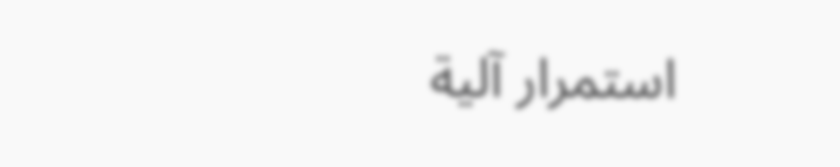استمرار آلية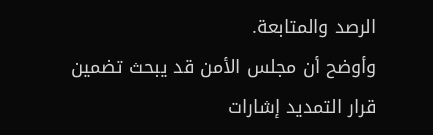الرصد والمتابعة.
وأوضح أن مجلس الأمن قد يبحث تضمين قرار التمديد إشارات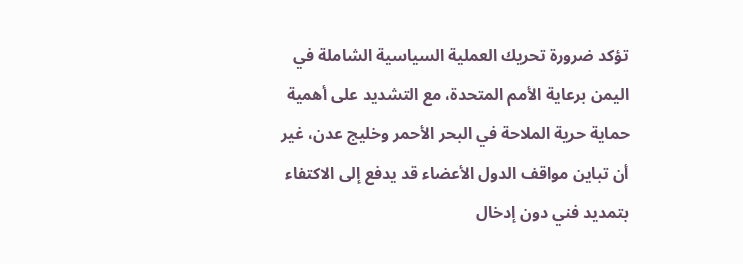تؤكد ضرورة تحريك العملية السياسية الشاملة في اليمن برعاية الأمم المتحدة، مع التشديد على أهمية حماية حرية الملاحة في البحر الأحمر وخليج عدن، غير أن تباين مواقف الدول الأعضاء قد يدفع إلى الاكتفاء بتمديد فني دون إدخال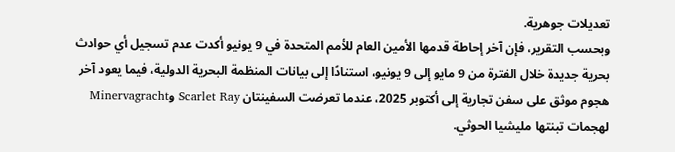تعديلات جوهرية.
وبحسب التقرير، فإن آخر إحاطة قدمها الأمين العام للأمم المتحدة في 9 يونيو أكدت عدم تسجيل أي حوادث بحرية جديدة خلال الفترة من 9 مايو إلى 9 يونيو، استنادًا إلى بيانات المنظمة البحرية الدولية، فيما يعود آخر هجوم موثق على سفن تجارية إلى أكتوبر 2025، عندما تعرضت السفينتان Scarlet Ray وMinervagracht لهجمات تبنتها مليشيا الحوثي.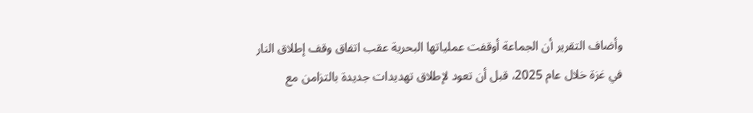وأضاف التقرير أن الجماعة أوقفت عملياتها البحرية عقب اتفاق وقف إطلاق النار في غزة خلال عام 2025، قبل أن تعود لإطلاق تهديدات جديدة بالتزامن مع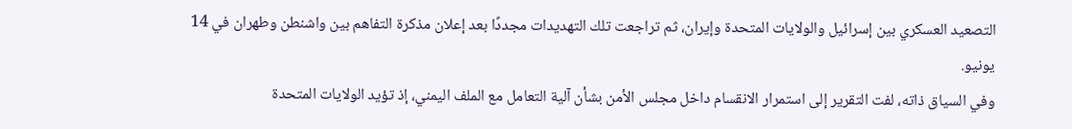التصعيد العسكري بين إسرائيل والولايات المتحدة وإيران، ثم تراجعت تلك التهديدات مجددًا بعد إعلان مذكرة التفاهم بين واشنطن وطهران في 14 يونيو.
وفي السياق ذاته، لفت التقرير إلى استمرار الانقسام داخل مجلس الأمن بشأن آلية التعامل مع الملف اليمني، إذ تؤيد الولايات المتحدة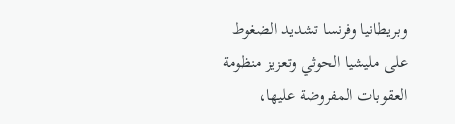وبريطانيا وفرنسا تشديد الضغوط على مليشيا الحوثي وتعزيز منظومة العقوبات المفروضة عليها،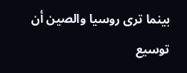بينما ترى روسيا والصين أن توسيع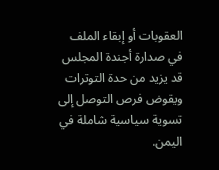العقوبات أو إبقاء الملف في صدارة أجندة المجلس قد يزيد من حدة التوترات ويقوض فرص التوصل إلى تسوية سياسية شاملة في اليمن.